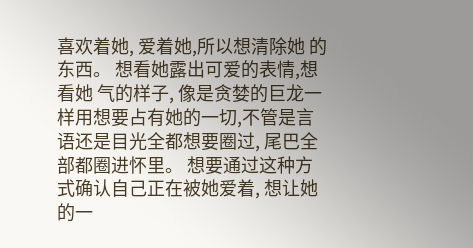喜欢着她, 爱着她,所以想清除她 的东西。 想看她露出可爱的表情,想看她 气的样子, 像是贪婪的巨龙一样用想要占有她的一切,不管是言语还是目光全都想要圈过, 尾巴全部都圈进怀里。 想要通过这种方式确认自己正在被她爱着, 想让她的一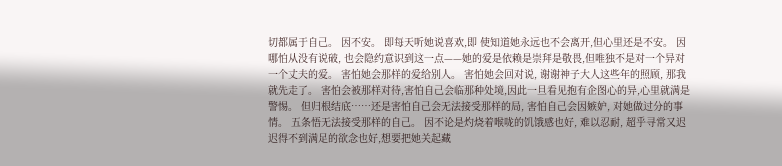切都属于自己。 因不安。 即每天听她说喜欢,即 使知道她永远也不会离开,但心里还是不安。 因哪怕从没有说破, 也会隐约意识到这一点——她的爱是依赖是崇拜是敬畏,但唯独不是对一个异对一个丈夫的爱。 害怕她会那样的爱给别人。 害怕她会回对说, 谢谢神子大人这些年的照顾, 那我就先走了。 害怕会被那样对待,害怕自己会临那种处境,因此一旦看见抱有企图心的异,心里就满是警惕。 但归根结底……还是害怕自己会无法接受那样的局, 害怕自己会因嫉妒, 对她做过分的事情。 五条悟无法接受那样的自己。 因不论是灼烧着喉咙的饥饿感也好, 难以忍耐, 超乎寻常又迟迟得不到满足的欲念也好,想要把她关起藏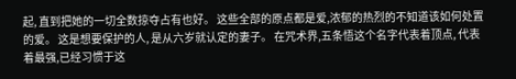起, 直到把她的一切全数掠夺占有也好。 这些全部的原点都是爱,浓郁的热烈的不知道该如何处置的爱。 这是想要保护的人, 是从六岁就认定的妻子。 在咒术界,五条悟这个名字代表着顶点, 代表着最强,已经习惯于这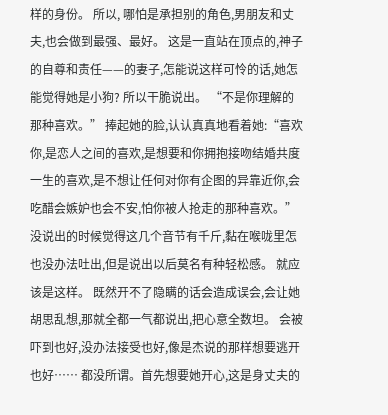样的身份。 所以, 哪怕是承担别的角色,男朋友和丈夫,也会做到最强、最好。 这是一直站在顶点的,神子的自尊和责任——的妻子,怎能说这样可怜的话,她怎能觉得她是小狗? 所以干脆说出。 “不是你理解的那种喜欢。” 捧起她的脸,认认真真地看着她:“喜欢你,是恋人之间的喜欢,是想要和你拥抱接吻结婚共度一生的喜欢,是不想让任何对你有企图的异靠近你,会吃醋会嫉妒也会不安,怕你被人抢走的那种喜欢。” 没说出的时候觉得这几个音节有千斤,黏在喉咙里怎也没办法吐出,但是说出以后莫名有种轻松感。 就应该是这样。 既然开不了隐瞒的话会造成误会,会让她胡思乱想,那就全都一气都说出,把心意全数坦。 会被吓到也好,没办法接受也好,像是杰说的那样想要逃开也好…… 都没所谓。首先想要她开心,这是身丈夫的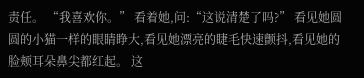责任。 “我喜欢你。” 看着她,问:“这说清楚了吗?” 看见她圆圆的小猫一样的眼睛睁大,看见她漂亮的睫毛快速颤抖,看见她的脸颊耳朵鼻尖都红起。 这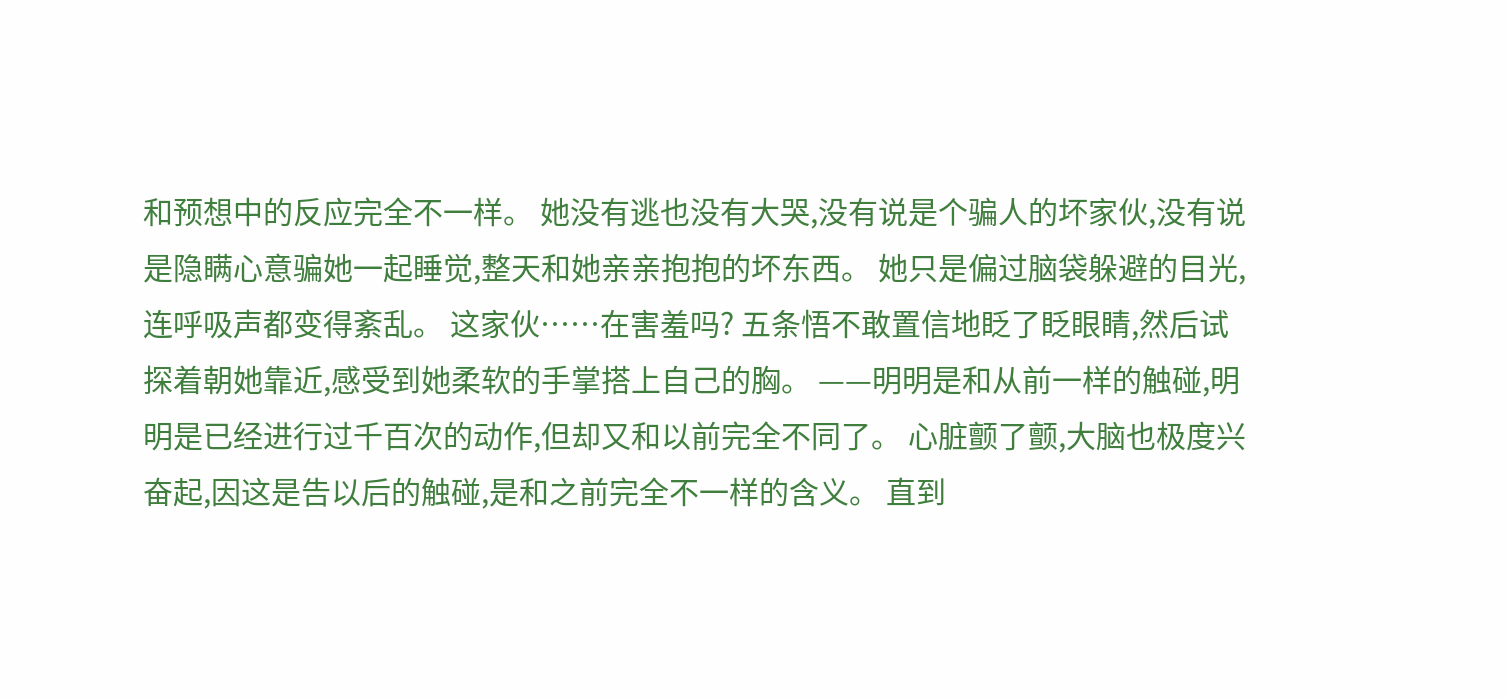和预想中的反应完全不一样。 她没有逃也没有大哭,没有说是个骗人的坏家伙,没有说是隐瞒心意骗她一起睡觉,整天和她亲亲抱抱的坏东西。 她只是偏过脑袋躲避的目光,连呼吸声都变得紊乱。 这家伙……在害羞吗? 五条悟不敢置信地眨了眨眼睛,然后试探着朝她靠近,感受到她柔软的手掌搭上自己的胸。 ——明明是和从前一样的触碰,明明是已经进行过千百次的动作,但却又和以前完全不同了。 心脏颤了颤,大脑也极度兴奋起,因这是告以后的触碰,是和之前完全不一样的含义。 直到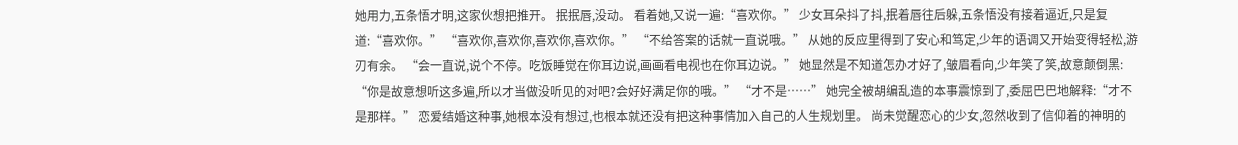她用力,五条悟才明,这家伙想把推开。 抿抿唇,没动。 看着她,又说一遍:“喜欢你。” 少女耳朵抖了抖,抿着唇往后躲,五条悟没有接着逼近,只是复道:“喜欢你。” “喜欢你,喜欢你,喜欢你,喜欢你。” “不给答案的话就一直说哦。” 从她的反应里得到了安心和笃定,少年的语调又开始变得轻松,游刃有余。 “会一直说,说个不停。吃饭睡觉在你耳边说,画画看电视也在你耳边说。” 她显然是不知道怎办才好了,皱眉看向,少年笑了笑,故意颠倒黑: “你是故意想听这多遍,所以才当做没听见的对吧?会好好满足你的哦。” “才不是……” 她完全被胡编乱造的本事震惊到了,委屈巴巴地解释:“才不是那样。” 恋爱结婚这种事,她根本没有想过,也根本就还没有把这种事情加入自己的人生规划里。 尚未觉醒恋心的少女,忽然收到了信仰着的神明的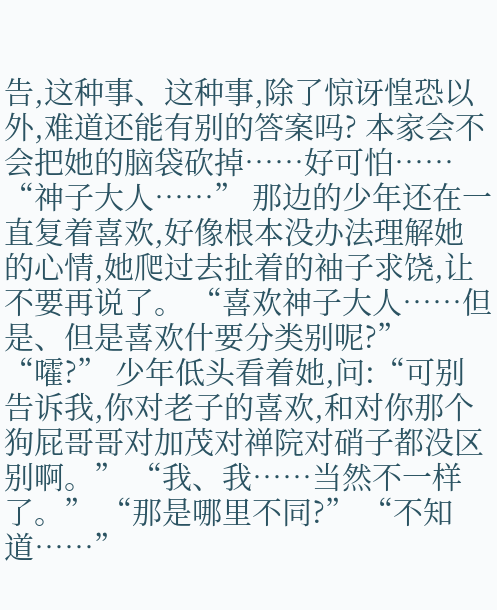告,这种事、这种事,除了惊讶惶恐以外,难道还能有别的答案吗? 本家会不会把她的脑袋砍掉……好可怕…… “神子大人……” 那边的少年还在一直复着喜欢,好像根本没办法理解她的心情,她爬过去扯着的袖子求饶,让不要再说了。 “喜欢神子大人……但是、但是喜欢什要分类别呢?” “嚯?” 少年低头看着她,问:“可别告诉我,你对老子的喜欢,和对你那个狗屁哥哥对加茂对禅院对硝子都没区别啊。” “我、我……当然不一样了。” “那是哪里不同?” “不知道……”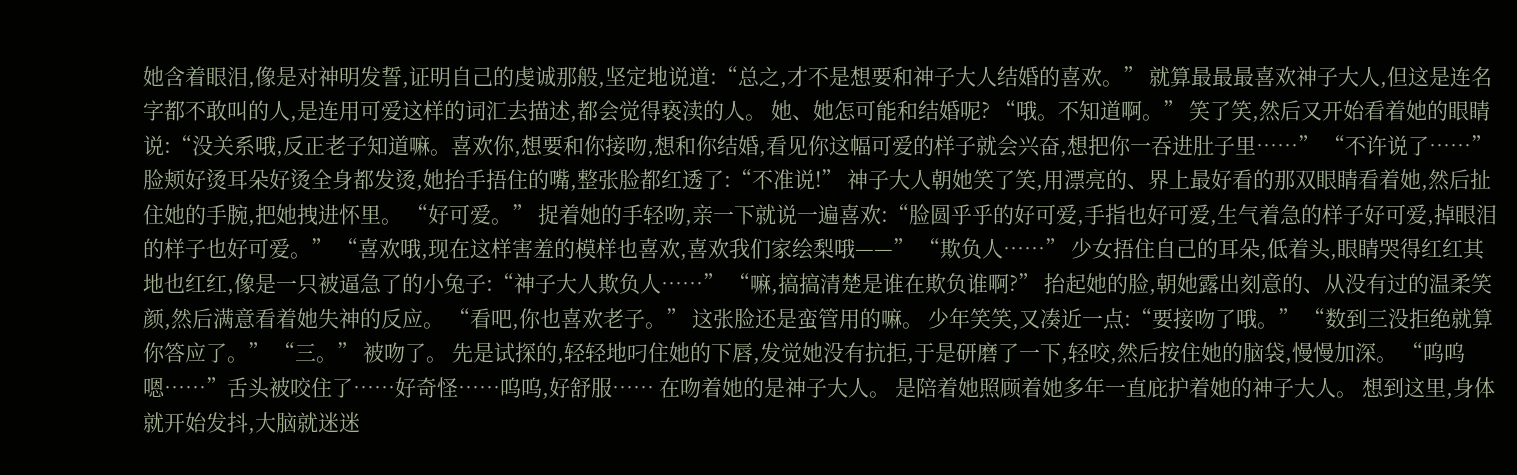她含着眼泪,像是对神明发誓,证明自己的虔诚那般,坚定地说道:“总之,才不是想要和神子大人结婚的喜欢。” 就算最最最喜欢神子大人,但这是连名字都不敢叫的人,是连用可爱这样的词汇去描述,都会觉得亵渎的人。 她、她怎可能和结婚呢? “哦。不知道啊。” 笑了笑,然后又开始看着她的眼睛说:“没关系哦,反正老子知道嘛。喜欢你,想要和你接吻,想和你结婚,看见你这幅可爱的样子就会兴奋,想把你一吞进肚子里……” “不许说了……” 脸颊好烫耳朵好烫全身都发烫,她抬手捂住的嘴,整张脸都红透了:“不准说!” 神子大人朝她笑了笑,用漂亮的、界上最好看的那双眼睛看着她,然后扯住她的手腕,把她拽进怀里。 “好可爱。” 捉着她的手轻吻,亲一下就说一遍喜欢:“脸圆乎乎的好可爱,手指也好可爱,生气着急的样子好可爱,掉眼泪的样子也好可爱。” “喜欢哦,现在这样害羞的模样也喜欢,喜欢我们家绘梨哦——” “欺负人……” 少女捂住自己的耳朵,低着头,眼睛哭得红红其地也红红,像是一只被逼急了的小兔子:“神子大人欺负人……” “嘛,搞搞清楚是谁在欺负谁啊?” 抬起她的脸,朝她露出刻意的、从没有过的温柔笑颜,然后满意看着她失神的反应。 “看吧,你也喜欢老子。” 这张脸还是蛮管用的嘛。 少年笑笑,又凑近一点:“要接吻了哦。” “数到三没拒绝就算你答应了。” “三。” 被吻了。 先是试探的,轻轻地叼住她的下唇,发觉她没有抗拒,于是研磨了一下,轻咬,然后按住她的脑袋,慢慢加深。 “呜呜嗯……”舌头被咬住了……好奇怪……呜呜,好舒服…… 在吻着她的是神子大人。 是陪着她照顾着她多年一直庇护着她的神子大人。 想到这里,身体就开始发抖,大脑就迷迷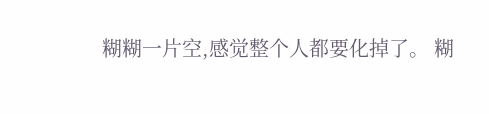糊糊一片空,感觉整个人都要化掉了。 糊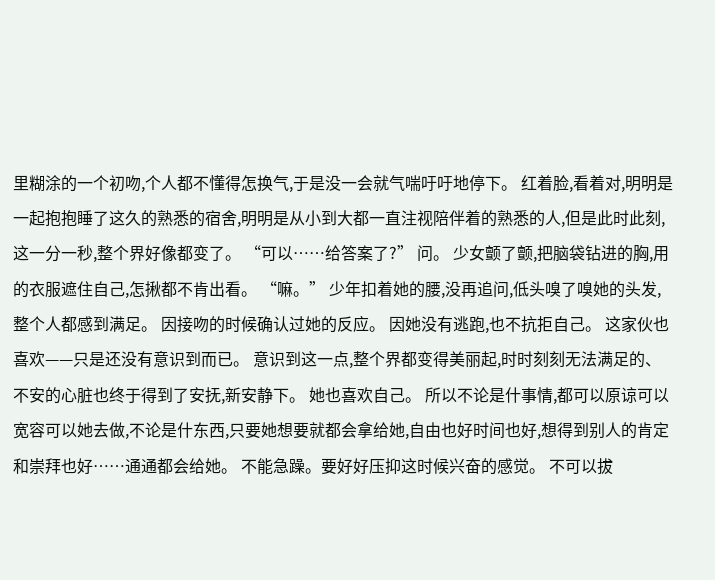里糊涂的一个初吻,个人都不懂得怎换气,于是没一会就气喘吁吁地停下。 红着脸,看着对,明明是一起抱抱睡了这久的熟悉的宿舍,明明是从小到大都一直注视陪伴着的熟悉的人,但是此时此刻,这一分一秒,整个界好像都变了。 “可以……给答案了?” 问。 少女颤了颤,把脑袋钻进的胸,用的衣服遮住自己,怎揪都不肯出看。 “嘛。” 少年扣着她的腰,没再追问,低头嗅了嗅她的头发,整个人都感到满足。 因接吻的时候确认过她的反应。 因她没有逃跑,也不抗拒自己。 这家伙也喜欢——只是还没有意识到而已。 意识到这一点,整个界都变得美丽起,时时刻刻无法满足的、不安的心脏也终于得到了安抚,新安静下。 她也喜欢自己。 所以不论是什事情,都可以原谅可以宽容可以她去做,不论是什东西,只要她想要就都会拿给她,自由也好时间也好,想得到别人的肯定和崇拜也好……通通都会给她。 不能急躁。要好好压抑这时候兴奋的感觉。 不可以拔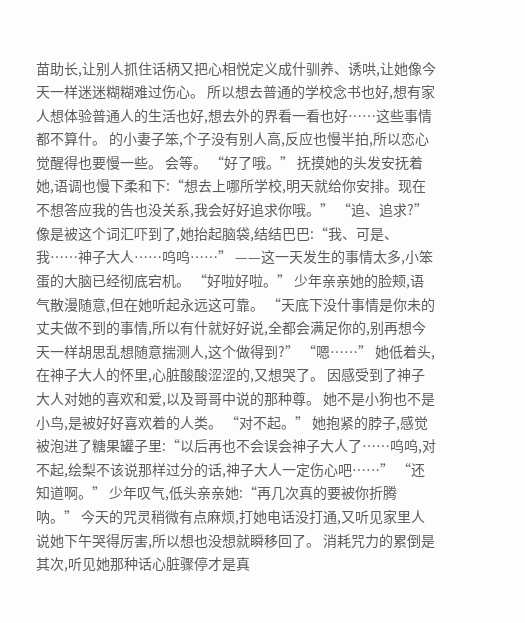苗助长,让别人抓住话柄又把心相悦定义成什驯养、诱哄,让她像今天一样迷迷糊糊难过伤心。 所以想去普通的学校念书也好,想有家人想体验普通人的生活也好,想去外的界看一看也好……这些事情都不算什。 的小妻子笨,个子没有别人高,反应也慢半拍,所以恋心觉醒得也要慢一些。 会等。 “好了哦。” 抚摸她的头发安抚着她,语调也慢下柔和下:“想去上哪所学校,明天就给你安排。现在不想答应我的告也没关系,我会好好追求你哦。” “追、追求?” 像是被这个词汇吓到了,她抬起脑袋,结结巴巴:“我、可是、我……神子大人……呜呜……” ——这一天发生的事情太多,小笨蛋的大脑已经彻底宕机。 “好啦好啦。” 少年亲亲她的脸颊,语气散漫随意,但在她听起永远这可靠。 “天底下没什事情是你未的丈夫做不到的事情,所以有什就好好说,全都会满足你的,别再想今天一样胡思乱想随意揣测人,这个做得到?” “嗯……” 她低着头,在神子大人的怀里,心脏酸酸涩涩的,又想哭了。 因感受到了神子大人对她的喜欢和爱,以及哥哥中说的那种尊。 她不是小狗也不是小鸟,是被好好喜欢着的人类。 “对不起。” 她抱紧的脖子,感觉被泡进了糖果罐子里:“以后再也不会误会神子大人了……呜呜,对不起,绘梨不该说那样过分的话,神子大人一定伤心吧……” “还知道啊。” 少年叹气,低头亲亲她:“再几次真的要被你折腾呐。” 今天的咒灵稍微有点麻烦,打她电话没打通,又听见家里人说她下午哭得厉害,所以想也没想就瞬移回了。 消耗咒力的累倒是其次,听见她那种话心脏骤停才是真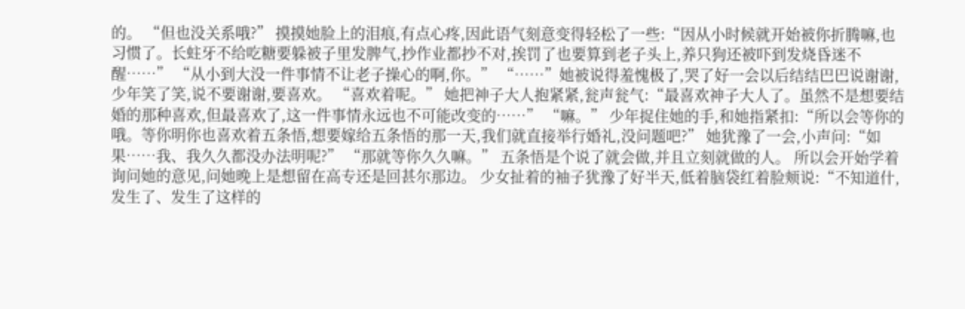的。 “但也没关系哦?” 摸摸她脸上的泪痕,有点心疼,因此语气刻意变得轻松了一些:“因从小时候就开始被你折腾嘛,也习惯了。长蛀牙不给吃糖要躲被子里发脾气,抄作业都抄不对,挨罚了也要算到老子头上,养只狗还被吓到发烧昏迷不醒……” “从小到大没一件事情不让老子操心的啊,你。” “……”她被说得羞愧极了,哭了好一会以后结结巴巴说谢谢,少年笑了笑,说不要谢谢,要喜欢。 “喜欢着呢。” 她把神子大人抱紧紧,瓮声瓮气:“最喜欢神子大人了。虽然不是想要结婚的那种喜欢,但最喜欢了,这一件事情永远也不可能改变的……” “嘛。” 少年捉住她的手,和她指紧扣:“所以会等你的哦。等你明你也喜欢着五条悟,想要嫁给五条悟的那一天,我们就直接举行婚礼,没问题吧?” 她犹豫了一会,小声问:“如果……我、我久久都没办法明呢?” “那就等你久久嘛。” 五条悟是个说了就会做,并且立刻就做的人。 所以会开始学着询问她的意见,问她晚上是想留在高专还是回甚尔那边。 少女扯着的袖子犹豫了好半天,低着脑袋红着脸颊说:“不知道什,发生了、发生了这样的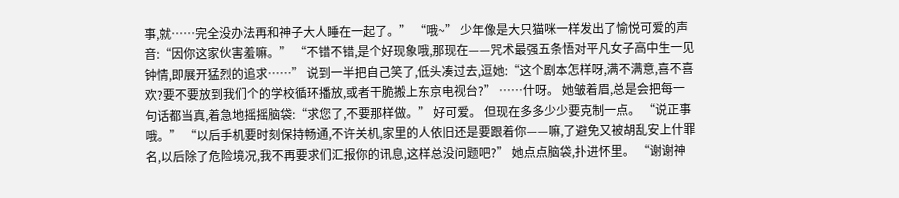事,就……完全没办法再和神子大人睡在一起了。” “哦~” 少年像是大只猫咪一样发出了愉悦可爱的声音:“因你这家伙害羞嘛。” “不错不错,是个好现象哦,那现在——咒术最强五条悟对平凡女子高中生一见钟情,即展开猛烈的追求……” 说到一半把自己笑了,低头凑过去,逗她:“这个剧本怎样呀,满不满意,喜不喜欢?要不要放到我们个的学校循环播放,或者干脆搬上东京电视台?” ……什呀。 她皱着眉,总是会把每一句话都当真,着急地摇摇脑袋:“求您了,不要那样做。” 好可爱。 但现在多多少少要克制一点。 “说正事哦。” “以后手机要时刻保持畅通,不许关机,家里的人依旧还是要跟着你——嘛,了避免又被胡乱安上什罪名,以后除了危险境况,我不再要求们汇报你的讯息,这样总没问题吧?” 她点点脑袋,扑进怀里。 “谢谢神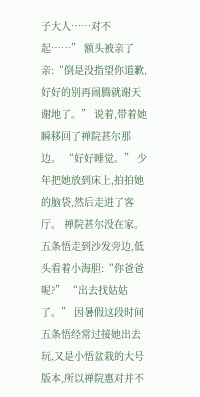子大人……对不起……” 额头被亲了亲:“倒是没指望你道歉,好好的别再闹腾就谢天谢地了。” 说着,带着她瞬移回了禅院甚尔那边。 “好好睡觉。” 少年把她放到床上,拍拍她的脑袋,然后走进了客厅。 禅院甚尔没在家。 五条悟走到沙发旁边,低头看着小海胆:“你爸爸呢?” “出去找姑姑了。” 因暑假这段时间五条悟经常过接她出去玩,又是小悟盆栽的大号版本,所以禅院惠对并不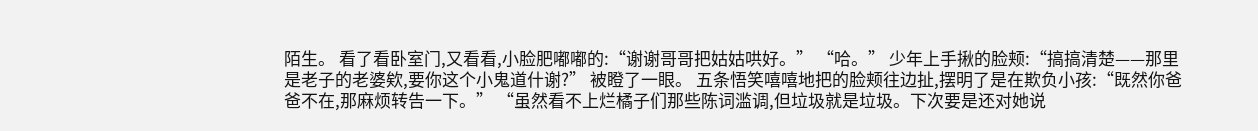陌生。 看了看卧室门,又看看,小脸肥嘟嘟的:“谢谢哥哥把姑姑哄好。” “哈。” 少年上手揪的脸颊:“搞搞清楚——那里是老子的老婆欸,要你这个小鬼道什谢?” 被瞪了一眼。 五条悟笑嘻嘻地把的脸颊往边扯,摆明了是在欺负小孩:“既然你爸爸不在,那麻烦转告一下。” “虽然看不上烂橘子们那些陈词滥调,但垃圾就是垃圾。下次要是还对她说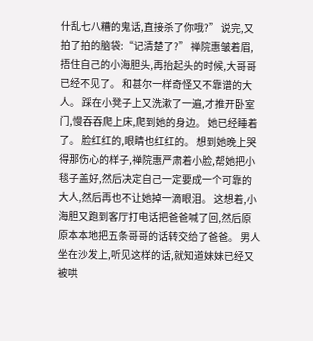什乱七八糟的鬼话,直接杀了你哦?” 说完,又拍了拍的脑袋:“记清楚了?” 禅院惠皱着眉,捂住自己的小海胆头,再抬起头的时候,大哥哥已经不见了。 和甚尔一样奇怪又不靠谱的大人。 踩在小凳子上又洗漱了一遍,才推开卧室门,慢吞吞爬上床,爬到她的身边。 她已经睡着了。 脸红红的,眼睛也红红的。 想到她晚上哭得那伤心的样子,禅院惠严肃着小脸,帮她把小毯子盖好,然后决定自己一定要成一个可靠的大人,然后再也不让她掉一滴眼泪。 这想着,小海胆又跑到客厅打电话把爸爸喊了回,然后原原本本地把五条哥哥的话转交给了爸爸。 男人坐在沙发上,听见这样的话,就知道妹妹已经又被哄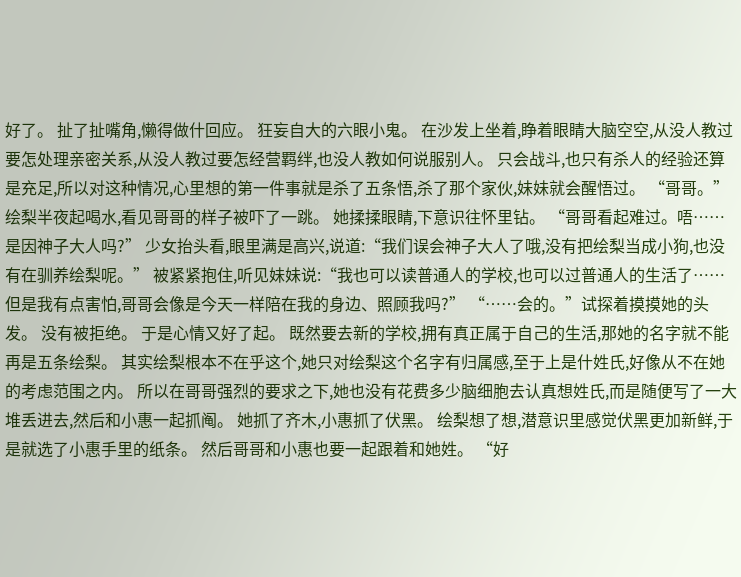好了。 扯了扯嘴角,懒得做什回应。 狂妄自大的六眼小鬼。 在沙发上坐着,睁着眼睛大脑空空,从没人教过要怎处理亲密关系,从没人教过要怎经营羁绊,也没人教如何说服别人。 只会战斗,也只有杀人的经验还算是充足,所以对这种情况,心里想的第一件事就是杀了五条悟,杀了那个家伙,妹妹就会醒悟过。 “哥哥。” 绘梨半夜起喝水,看见哥哥的样子被吓了一跳。 她揉揉眼睛,下意识往怀里钻。 “哥哥看起难过。唔……是因神子大人吗?” 少女抬头看,眼里满是高兴,说道:“我们误会神子大人了哦,没有把绘梨当成小狗,也没有在驯养绘梨呢。” 被紧紧抱住,听见妹妹说:“我也可以读普通人的学校,也可以过普通人的生活了……但是我有点害怕,哥哥会像是今天一样陪在我的身边、照顾我吗?” “……会的。”试探着摸摸她的头发。 没有被拒绝。 于是心情又好了起。 既然要去新的学校,拥有真正属于自己的生活,那她的名字就不能再是五条绘梨。 其实绘梨根本不在乎这个,她只对绘梨这个名字有归属感,至于上是什姓氏,好像从不在她的考虑范围之内。 所以在哥哥强烈的要求之下,她也没有花费多少脑细胞去认真想姓氏,而是随便写了一大堆丢进去,然后和小惠一起抓阄。 她抓了齐木,小惠抓了伏黑。 绘梨想了想,潜意识里感觉伏黑更加新鲜,于是就选了小惠手里的纸条。 然后哥哥和小惠也要一起跟着和她姓。 “好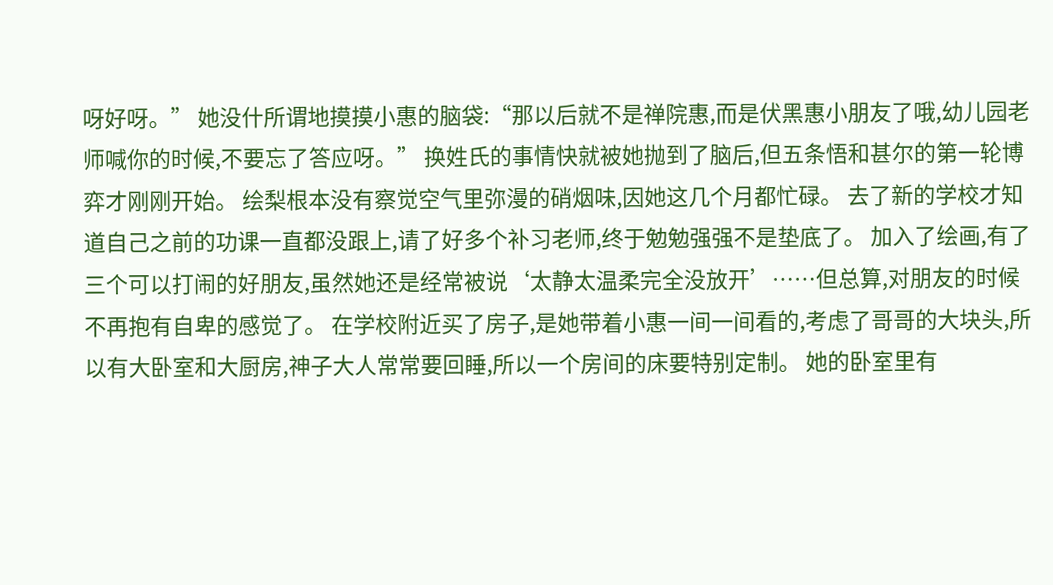呀好呀。” 她没什所谓地摸摸小惠的脑袋:“那以后就不是禅院惠,而是伏黑惠小朋友了哦,幼儿园老师喊你的时候,不要忘了答应呀。” 换姓氏的事情快就被她抛到了脑后,但五条悟和甚尔的第一轮博弈才刚刚开始。 绘梨根本没有察觉空气里弥漫的硝烟味,因她这几个月都忙碌。 去了新的学校才知道自己之前的功课一直都没跟上,请了好多个补习老师,终于勉勉强强不是垫底了。 加入了绘画,有了三个可以打闹的好朋友,虽然她还是经常被说‘太静太温柔完全没放开’……但总算,对朋友的时候不再抱有自卑的感觉了。 在学校附近买了房子,是她带着小惠一间一间看的,考虑了哥哥的大块头,所以有大卧室和大厨房,神子大人常常要回睡,所以一个房间的床要特别定制。 她的卧室里有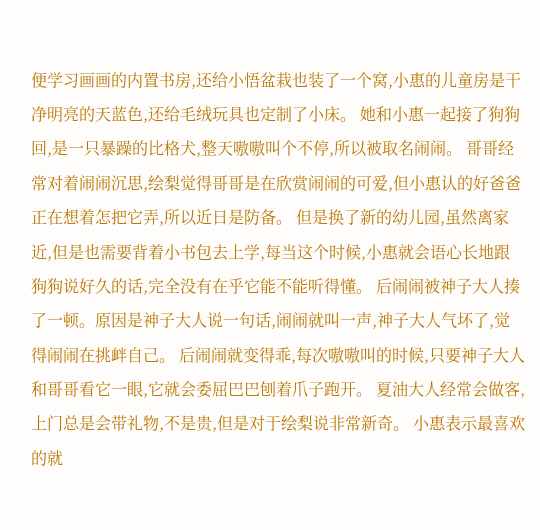便学习画画的内置书房,还给小悟盆栽也装了一个窝,小惠的儿童房是干净明亮的天蓝色,还给毛绒玩具也定制了小床。 她和小惠一起接了狗狗回,是一只暴躁的比格犬,整天嗷嗷叫个不停,所以被取名闹闹。 哥哥经常对着闹闹沉思,绘梨觉得哥哥是在欣赏闹闹的可爱,但小惠认的好爸爸正在想着怎把它弄,所以近日是防备。 但是换了新的幼儿园,虽然离家近,但是也需要背着小书包去上学,每当这个时候,小惠就会语心长地跟狗狗说好久的话,完全没有在乎它能不能听得懂。 后闹闹被神子大人揍了一顿。原因是神子大人说一句话,闹闹就叫一声,神子大人气坏了,觉得闹闹在挑衅自己。 后闹闹就变得乖,每次嗷嗷叫的时候,只要神子大人和哥哥看它一眼,它就会委屈巴巴刨着爪子跑开。 夏油大人经常会做客,上门总是会带礼物,不是贵,但是对于绘梨说非常新奇。 小惠表示最喜欢的就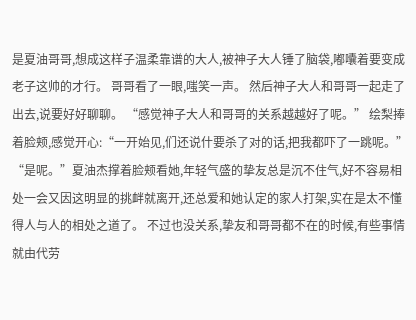是夏油哥哥,想成这样子温柔靠谱的大人,被神子大人锤了脑袋,嘟囔着要变成老子这帅的才行。 哥哥看了一眼,嗤笑一声。 然后神子大人和哥哥一起走了出去,说要好好聊聊。 “感觉神子大人和哥哥的关系越越好了呢。” 绘梨捧着脸颊,感觉开心:“一开始见,们还说什要杀了对的话,把我都吓了一跳呢。” “是呢。”夏油杰撑着脸颊看她,年轻气盛的挚友总是沉不住气,好不容易相处一会又因这明显的挑衅就离开,还总爱和她认定的家人打架,实在是太不懂得人与人的相处之道了。 不过也没关系,挚友和哥哥都不在的时候,有些事情就由代劳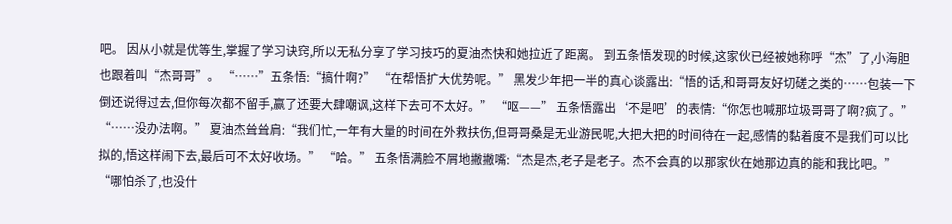吧。 因从小就是优等生,掌握了学习诀窍,所以无私分享了学习技巧的夏油杰快和她拉近了距离。 到五条悟发现的时候,这家伙已经被她称呼“杰”了,小海胆也跟着叫“杰哥哥”。 “……”五条悟:“搞什啊?” “在帮悟扩大优势呢。” 黑发少年把一半的真心谈露出:“悟的话,和哥哥友好切磋之类的……包装一下倒还说得过去,但你每次都不留手,赢了还要大肆嘲讽,这样下去可不太好。” “呕——” 五条悟露出‘不是吧’的表情:“你怎也喊那垃圾哥哥了啊?疯了。” “……没办法啊。” 夏油杰耸耸肩:“我们忙,一年有大量的时间在外救扶伤,但哥哥桑是无业游民呢,大把大把的时间待在一起,感情的黏着度不是我们可以比拟的,悟这样闹下去,最后可不太好收场。” “哈。” 五条悟满脸不屑地撇撇嘴:“杰是杰,老子是老子。杰不会真的以那家伙在她那边真的能和我比吧。” “哪怕杀了,也没什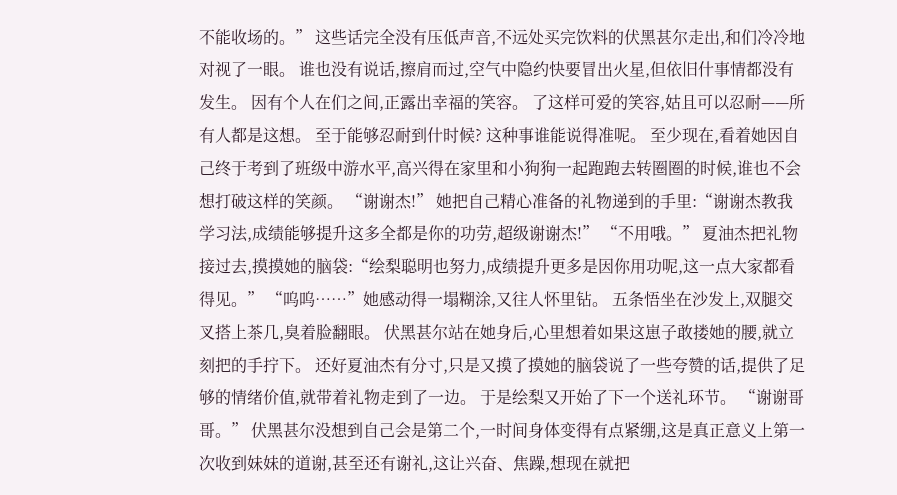不能收场的。” 这些话完全没有压低声音,不远处买完饮料的伏黑甚尔走出,和们冷冷地对视了一眼。 谁也没有说话,擦肩而过,空气中隐约快要冒出火星,但依旧什事情都没有发生。 因有个人在们之间,正露出幸福的笑容。 了这样可爱的笑容,姑且可以忍耐——所有人都是这想。 至于能够忍耐到什时候? 这种事谁能说得准呢。 至少现在,看着她因自己终于考到了班级中游水平,高兴得在家里和小狗狗一起跑跑去转圈圈的时候,谁也不会想打破这样的笑颜。 “谢谢杰!” 她把自己精心准备的礼物递到的手里:“谢谢杰教我学习法,成绩能够提升这多全都是你的功劳,超级谢谢杰!” “不用哦。” 夏油杰把礼物接过去,摸摸她的脑袋:“绘梨聪明也努力,成绩提升更多是因你用功呢,这一点大家都看得见。” “呜呜……”她感动得一塌糊涂,又往人怀里钻。 五条悟坐在沙发上,双腿交叉搭上茶几,臭着脸翻眼。 伏黑甚尔站在她身后,心里想着如果这崽子敢搂她的腰,就立刻把的手拧下。 还好夏油杰有分寸,只是又摸了摸她的脑袋说了一些夸赞的话,提供了足够的情绪价值,就带着礼物走到了一边。 于是绘梨又开始了下一个送礼环节。 “谢谢哥哥。” 伏黑甚尔没想到自己会是第二个,一时间身体变得有点紧绷,这是真正意义上第一次收到妹妹的道谢,甚至还有谢礼,这让兴奋、焦躁,想现在就把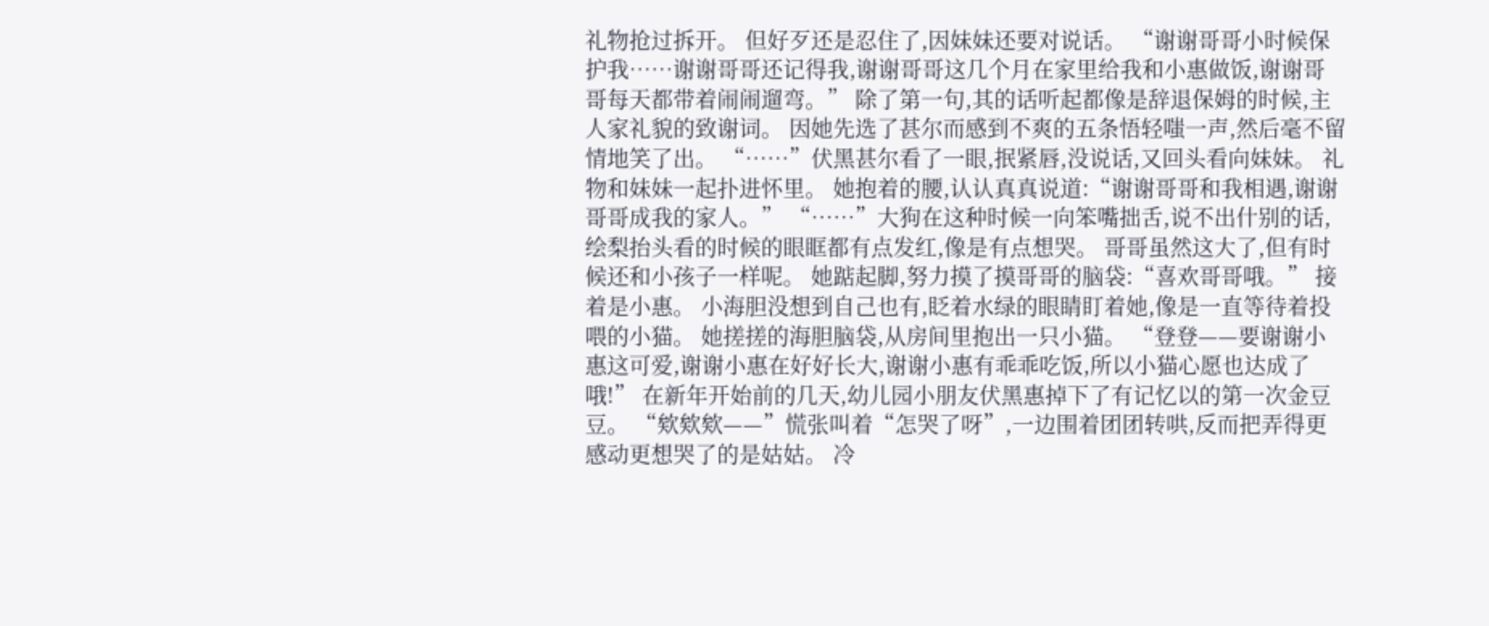礼物抢过拆开。 但好歹还是忍住了,因妹妹还要对说话。 “谢谢哥哥小时候保护我……谢谢哥哥还记得我,谢谢哥哥这几个月在家里给我和小惠做饭,谢谢哥哥每天都带着闹闹遛弯。” 除了第一句,其的话听起都像是辞退保姆的时候,主人家礼貌的致谢词。 因她先选了甚尔而感到不爽的五条悟轻嗤一声,然后毫不留情地笑了出。 “……”伏黑甚尔看了一眼,抿紧唇,没说话,又回头看向妹妹。 礼物和妹妹一起扑进怀里。 她抱着的腰,认认真真说道:“谢谢哥哥和我相遇,谢谢哥哥成我的家人。” “……”大狗在这种时候一向笨嘴拙舌,说不出什别的话,绘梨抬头看的时候的眼眶都有点发红,像是有点想哭。 哥哥虽然这大了,但有时候还和小孩子一样呢。 她踮起脚,努力摸了摸哥哥的脑袋:“喜欢哥哥哦。” 接着是小惠。 小海胆没想到自己也有,眨着水绿的眼睛盯着她,像是一直等待着投喂的小猫。 她搓搓的海胆脑袋,从房间里抱出一只小猫。 “登登——要谢谢小惠这可爱,谢谢小惠在好好长大,谢谢小惠有乖乖吃饭,所以小猫心愿也达成了哦!” 在新年开始前的几天,幼儿园小朋友伏黑惠掉下了有记忆以的第一次金豆豆。 “欸欸欸——”慌张叫着“怎哭了呀”,一边围着团团转哄,反而把弄得更感动更想哭了的是姑姑。 冷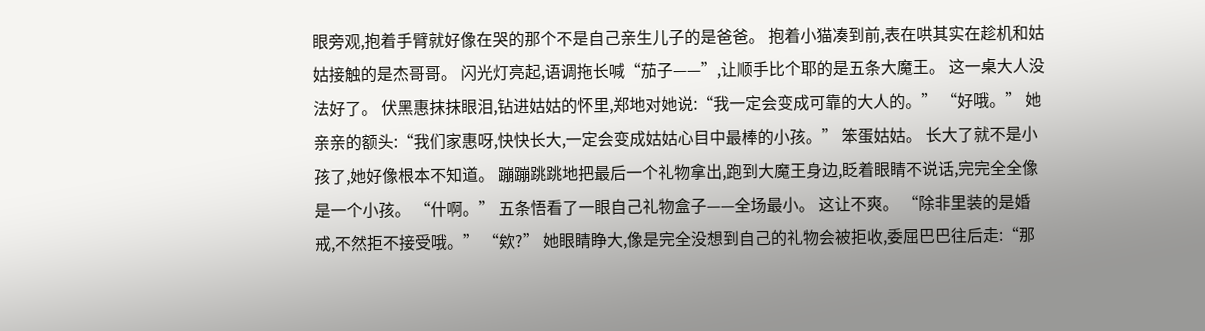眼旁观,抱着手臂就好像在哭的那个不是自己亲生儿子的是爸爸。 抱着小猫凑到前,表在哄其实在趁机和姑姑接触的是杰哥哥。 闪光灯亮起,语调拖长喊“茄子——”,让顺手比个耶的是五条大魔王。 这一桌大人没法好了。 伏黑惠抹抹眼泪,钻进姑姑的怀里,郑地对她说:“我一定会变成可靠的大人的。” “好哦。” 她亲亲的额头:“我们家惠呀,快快长大,一定会变成姑姑心目中最棒的小孩。” 笨蛋姑姑。 长大了就不是小孩了,她好像根本不知道。 蹦蹦跳跳地把最后一个礼物拿出,跑到大魔王身边,眨着眼睛不说话,完完全全像是一个小孩。 “什啊。” 五条悟看了一眼自己礼物盒子——全场最小。 这让不爽。 “除非里装的是婚戒,不然拒不接受哦。” “欸?” 她眼睛睁大,像是完全没想到自己的礼物会被拒收,委屈巴巴往后走:“那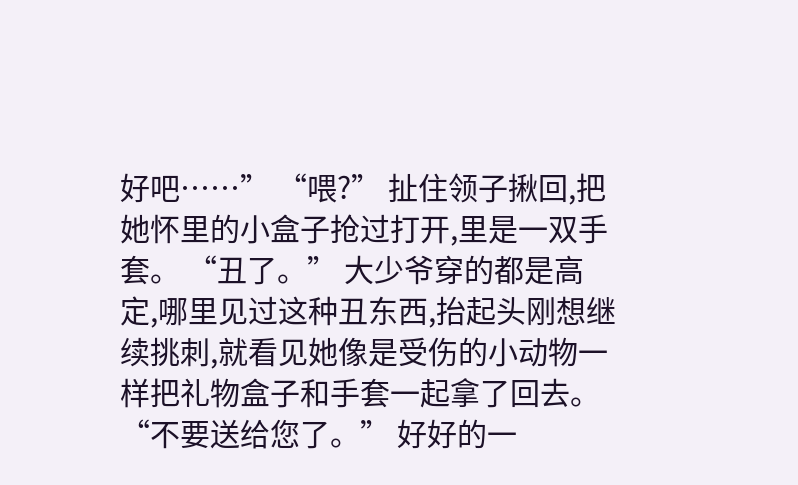好吧……” “喂?” 扯住领子揪回,把她怀里的小盒子抢过打开,里是一双手套。 “丑了。” 大少爷穿的都是高定,哪里见过这种丑东西,抬起头刚想继续挑刺,就看见她像是受伤的小动物一样把礼物盒子和手套一起拿了回去。 “不要送给您了。” 好好的一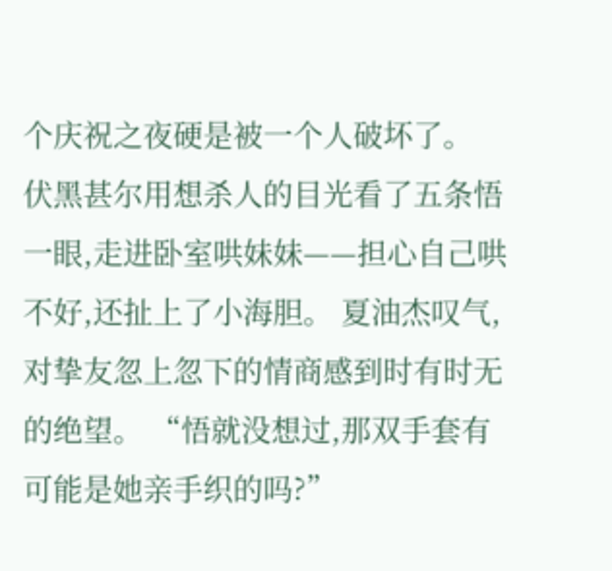个庆祝之夜硬是被一个人破坏了。 伏黑甚尔用想杀人的目光看了五条悟一眼,走进卧室哄妹妹——担心自己哄不好,还扯上了小海胆。 夏油杰叹气,对挚友忽上忽下的情商感到时有时无的绝望。 “悟就没想过,那双手套有可能是她亲手织的吗?”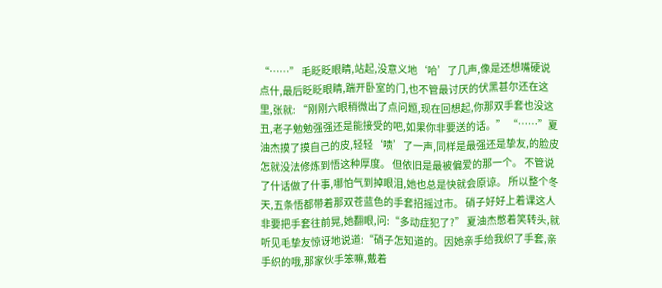“……” 毛眨眨眼睛,站起,没意义地‘哈’了几声,像是还想嘴硬说点什,最后眨眨眼睛,踹开卧室的门,也不管最讨厌的伏黑甚尔还在这里,张就: “刚刚六眼稍微出了点问题,现在回想起,你那双手套也没这丑,老子勉勉强强还是能接受的吧,如果你非要送的话。” “……”夏油杰摸了摸自己的皮,轻轻‘啧’了一声,同样是最强还是挚友,的脸皮怎就没法修炼到悟这种厚度。 但依旧是最被偏爱的那一个。 不管说了什话做了什事,哪怕气到掉眼泪,她也总是快就会原谅。 所以整个冬天,五条悟都带着那双苍蓝色的手套招摇过市。 硝子好好上着课这人非要把手套往前晃,她翻眼,问:“多动症犯了?” 夏油杰憋着笑转头,就听见毛挚友惊讶地说道:“硝子怎知道的。因她亲手给我织了手套,亲手织的哦,那家伙手笨嘛,戴着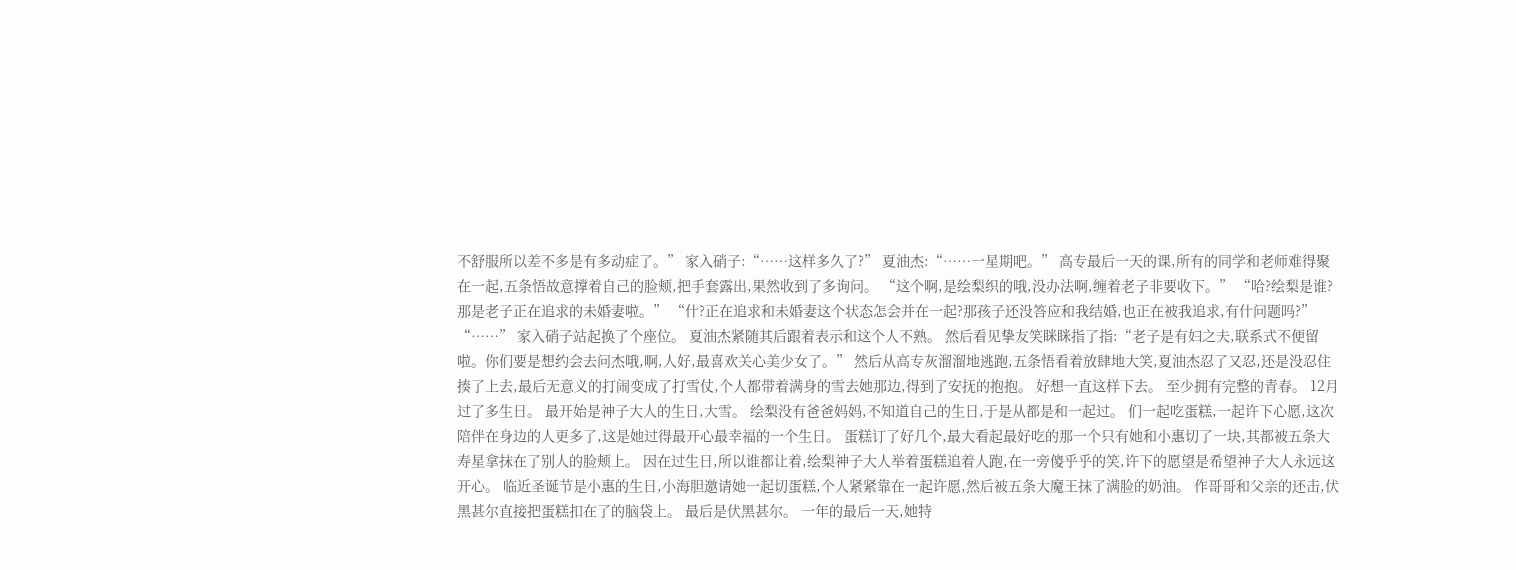不舒服所以差不多是有多动症了。” 家入硝子:“……这样多久了?” 夏油杰:“……一星期吧。” 高专最后一天的课,所有的同学和老师难得聚在一起,五条悟故意撑着自己的脸颊,把手套露出,果然收到了多询问。 “这个啊,是绘梨织的哦,没办法啊,缠着老子非要收下。” “哈?绘梨是谁?那是老子正在追求的未婚妻啦。” “什?正在追求和未婚妻这个状态怎会并在一起?那孩子还没答应和我结婚,也正在被我追求,有什问题吗?” “……” 家入硝子站起换了个座位。 夏油杰紧随其后跟着表示和这个人不熟。 然后看见挚友笑眯眯指了指:“老子是有妇之夫,联系式不便留啦。你们要是想约会去问杰哦,啊,人好,最喜欢关心美少女了。” 然后从高专灰溜溜地逃跑,五条悟看着放肆地大笑,夏油杰忍了又忍,还是没忍住揍了上去,最后无意义的打闹变成了打雪仗,个人都带着满身的雪去她那边,得到了安抚的抱抱。 好想一直这样下去。 至少拥有完整的青春。 12月过了多生日。 最开始是神子大人的生日,大雪。 绘梨没有爸爸妈妈,不知道自己的生日,于是从都是和一起过。 们一起吃蛋糕,一起许下心愿,这次陪伴在身边的人更多了,这是她过得最开心最幸福的一个生日。 蛋糕订了好几个,最大看起最好吃的那一个只有她和小惠切了一块,其都被五条大寿星拿抹在了别人的脸颊上。 因在过生日,所以谁都让着,绘梨神子大人举着蛋糕追着人跑,在一旁傻乎乎的笑,许下的愿望是希望神子大人永远这开心。 临近圣诞节是小惠的生日,小海胆邀请她一起切蛋糕,个人紧紧靠在一起许愿,然后被五条大魔王抹了满脸的奶油。 作哥哥和父亲的还击,伏黑甚尔直接把蛋糕扣在了的脑袋上。 最后是伏黑甚尔。 一年的最后一天,她特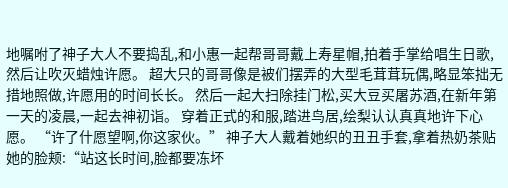地嘱咐了神子大人不要捣乱,和小惠一起帮哥哥戴上寿星帽,拍着手掌给唱生日歌,然后让吹灭蜡烛许愿。 超大只的哥哥像是被们摆弄的大型毛茸茸玩偶,略显笨拙无措地照做,许愿用的时间长长。 然后一起大扫除挂门松,买大豆买屠苏酒,在新年第一天的凌晨,一起去神初诣。 穿着正式的和服,踏进鸟居,绘梨认认真真地许下心愿。 “许了什愿望啊,你这家伙。” 神子大人戴着她织的丑丑手套,拿着热奶茶贴她的脸颊:“站这长时间,脸都要冻坏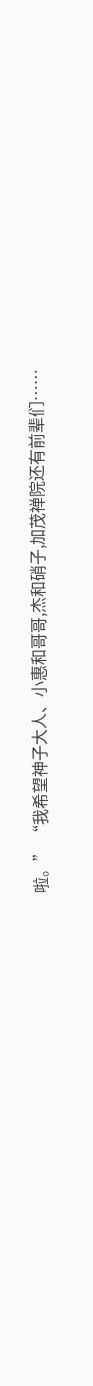啦。” “我希望神子大人、小惠和哥哥,杰和硝子,加茂禅院还有前辈们……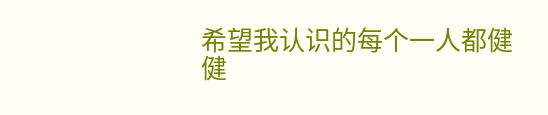希望我认识的每个一人都健健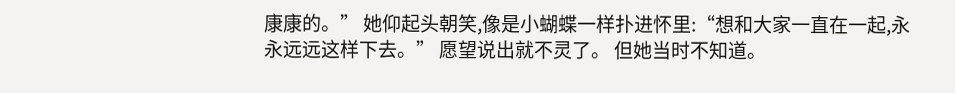康康的。” 她仰起头朝笑,像是小蝴蝶一样扑进怀里:“想和大家一直在一起,永永远远这样下去。” 愿望说出就不灵了。 但她当时不知道。